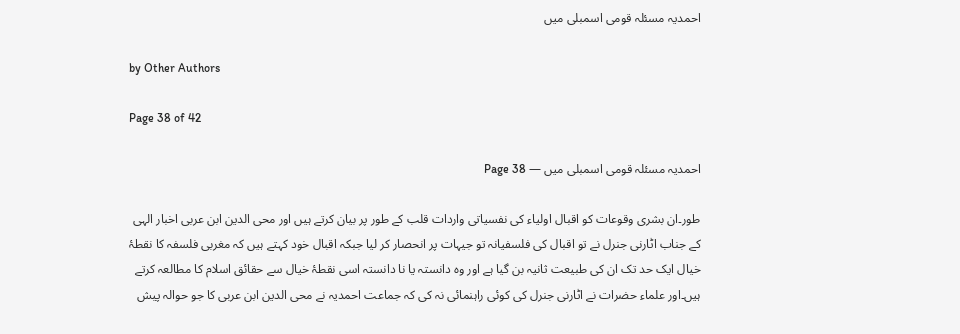احمدیہ مسئلہ قومی اسمبلی میں

by Other Authors

Page 38 of 42

احمدیہ مسئلہ قومی اسمبلی میں — Page 38

طور۔ان بشری وقوعات کو اقبال اولیاء کی نفسیاتی واردات قلب کے طور پر بیان کرتے ہیں اور محی الدین ابن عربی اخبار الہی کے جناب اٹارنی جنرل نے تو اقبال کی فلسفیانہ تو جیہات پر انحصار کر لیا جبکہ اقبال خود کہتے ہیں کہ مغربی فلسفہ کا نقطۂ خیال ایک حد تک ان کی طبیعت ثانیہ بن گیا ہے اور وہ دانستہ یا نا دانستہ اسی نقطۂ خیال سے حقائق اسلام کا مطالعہ کرتے ہیں۔اور علماء حضرات نے اٹارنی جنرل کی کوئی راہنمائی نہ کی کہ جماعت احمدیہ نے محی الدین ابن عربی کا جو حوالہ پیش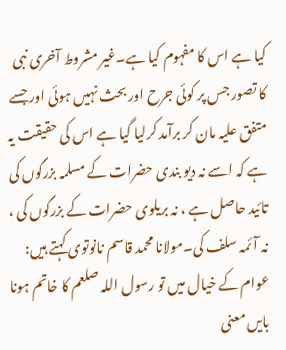کیا ہے اس کا مفہوم کیا ہے۔غیر مشروط آخری نبی کا تصور جس پر کوئی جرح اور بحث نہیں ہوئی اور جسے متفق علیہ مان کر برآمد کرلیا گیا ہے اس کی حقیقت یہ ہے کہ اسے نہ دیو بندی حضرات کے مسلمہ بزرگوں کی تائید حاصل ہے ، نہ بریلوی حضرات کے بزرگوں کی ، نہ آئمہ سلف کی۔مولانا محمد قاسم نانوتوی کہتے ہیں: عوام کے خیال میں تو رسول اللہ صلعم کا خاتم ہونا بایں معنی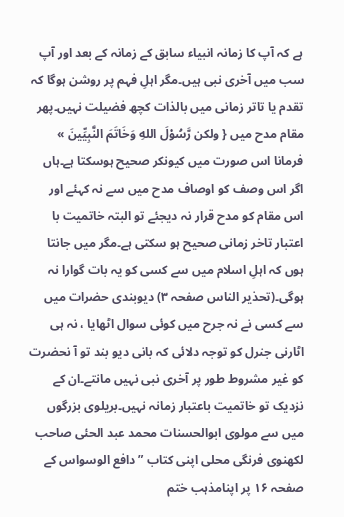ہے کہ آپ کا زمانہ انبیاء سابق کے زمانہ کے بعد اور آپ سب میں آخری نبی ہیں۔مگر اہلِ فہم پر روشن ہوگا کہ تقدم یا تاتر زمانی میں بالذات کچھ فضیلت نہیں۔پھر مقام مدح میں { ولکن رَّسُوْلَ اللهِ وَخَاتَمَ النَّبِيِّينَ » فرمانا اس صورت میں کیونکر صحیح ہوسکتا ہے۔ہاں اگر اس وصف کو اوصاف مدح میں سے نہ کہئے اور اس مقام کو مدح قرار نہ دیجئے تو البتہ خاتمیت با اعتبار تاخر زمانی صحیح ہو سکتی ہے۔مگر میں جانتا ہوں کہ اہلِ اسلام میں سے کسی کو یہ بات گوارا نہ ہوگی۔(تحذیر الناس صفحہ ۳) دیوبندی حضرات میں سے کسی نے نہ جرح میں کوئی سوال اٹھایا ، نہ ہی اٹارنی جنرل کو توجہ دلائی کہ بانی دیو بند تو آ نحضرت کو غیر مشروط طور پر آخری نبی نہیں مانتے۔ان کے نزدیک تو خاتمیت باعتبار زمانہ نہیں۔بریلوی بزرگوں میں سے مولوی ابوالحسنات محمد عبد الحئی صاحب لکھنوی فرنگی محلی اپنی کتاب ” دافع الوسواس کے صفحہ ۱۶ پر اپنامذہب ختم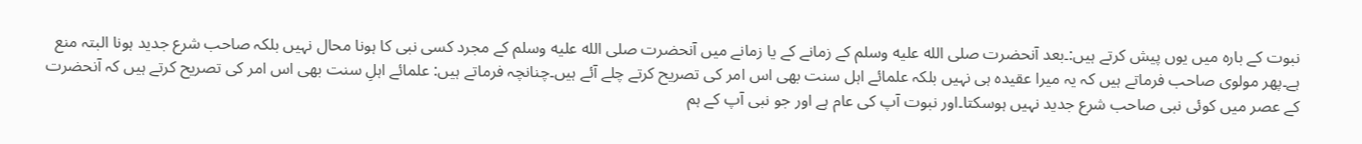نبوت کے بارہ میں یوں پیش کرتے ہیں:۔بعد آنحضرت صلى الله عليه وسلم کے زمانے کے یا زمانے میں آنحضرت صلى الله عليه وسلم کے مجرد کسی نبی کا ہونا محال نہیں بلکہ صاحب شرع جدید ہونا البتہ منع ہے۔پھر مولوی صاحب فرماتے ہیں کہ یہ میرا عقیدہ ہی نہیں بلکہ علمائے اہل سنت بھی اس امر کی تصریح کرتے چلے آئے ہیں۔چنانچہ فرماتے ہیں: علمائے اہلِ سنت بھی اس امر کی تصریح کرتے ہیں کہ آنحضرت کے عصر میں کوئی نبی صاحب شرع جدید نہیں ہوسکتا۔اور نبوت آپ کی عام ہے اور جو نبی آپ کے ہم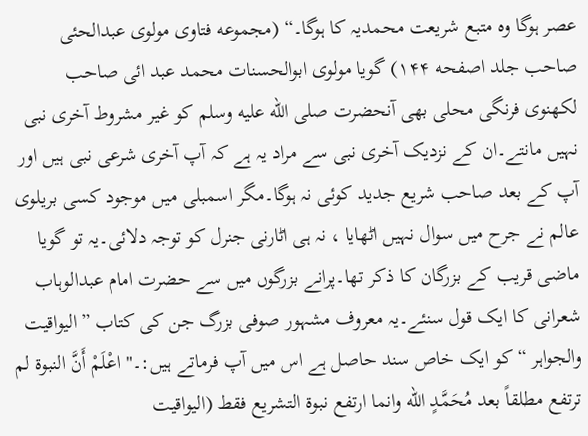عصر ہوگا وہ متبع شریعت محمدیہ کا ہوگا۔“ (مجموعه فتاوى مولوى عبدالحئی صاحب جلد اصفحه ۱۴۴) گویا مولوی ابوالحسنات محمد عبد ائی صاحب لکھنوی فرنگی محلی بھی آنحضرت صلى الله عليه وسلم کو غیر مشروط آخری نبی نہیں مانتے۔ان کے نزدیک آخری نبی سے مراد یہ ہے کہ آپ آخری شرعی نبی ہیں اور آپ کے بعد صاحب شریع جدید کوئی نہ ہوگا۔مگر اسمبلی میں موجود کسی بریلوی عالم نے جرح میں سوال نہیں اٹھایا ، نہ ہی اٹارنی جنرل کو توجہ دلائی۔یہ تو گویا ماضی قریب کے بزرگان کا ذکر تھا۔پرانے بزرگوں میں سے حضرت امام عبدالوہاب شعرانی کا ایک قول سنئے۔یہ معروف مشہور صوفی بزرگ جن کی کتاب ”الیواقیت والجواہر “ کو ایک خاص سند حاصل ہے اس میں آپ فرماتے ہیں:۔" اعْلَمْ أَنَّ النبوة لم ترتفع مطلقاً بعد مُحَمَّدٍ الله وانما ارتفع نبوة التشريع فقط (اليواقيت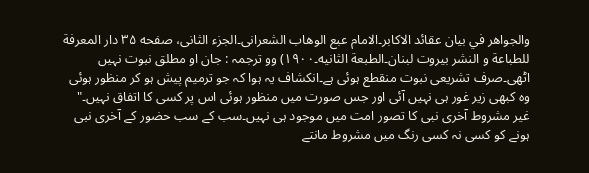والجواهر في بيان عقائد الاكابر۔الامام عبع الوهاب الشعرانی۔الجزء الثانی، صفحه ۳۵ دار المعرفة للطباعة و النشر بيروت لبنان۔الطبعة الثانيه۔١٩٠٠) وو ترجمہ : جان او مطلق نبوت نہیں اٹھی۔صرف تشریعی نبوت منقطع ہوئی ہے۔انکشاف یہ ہوا کہ جو ترمیم پیش ہو کر منظور ہوئی وہ کبھی زیر غور ہی نہیں آئی اور جس صورت میں منظور ہوئی اس پر کسی کا اتفاق نہیں۔" غیر مشروط آخری نبی کا تصور امت میں موجود ہی نہیں۔سب کے سب حضور کے آخری نبی ہونے کو کسی نہ کسی رنگ میں مشروط مانتے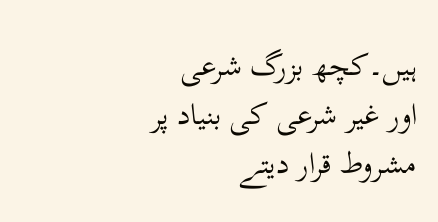ہیں۔کچھ بزرگ شرعی اور غیر شرعی کی بنیاد پر مشروط قرار دیتے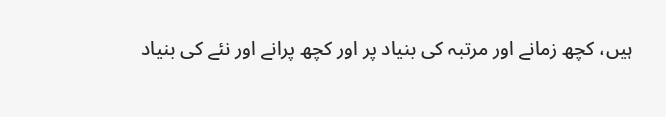ہیں، کچھ زمانے اور مرتبہ کی بنیاد پر اور کچھ پرانے اور نئے کی بنیاد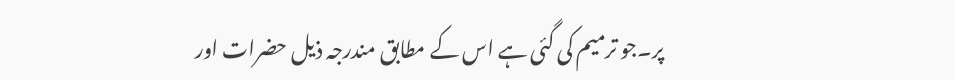پر۔جو ترمیم کی گئی ہے اس کے مطابق مندرجہ ذیل حضرات اور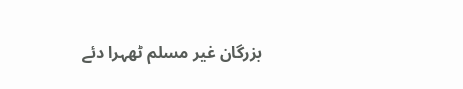بزرگان غیر مسلم ٹھہرا دئے